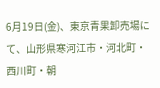6月19日(金)、東京青果卸売場にて、山形県寒河江市・河北町・西川町・朝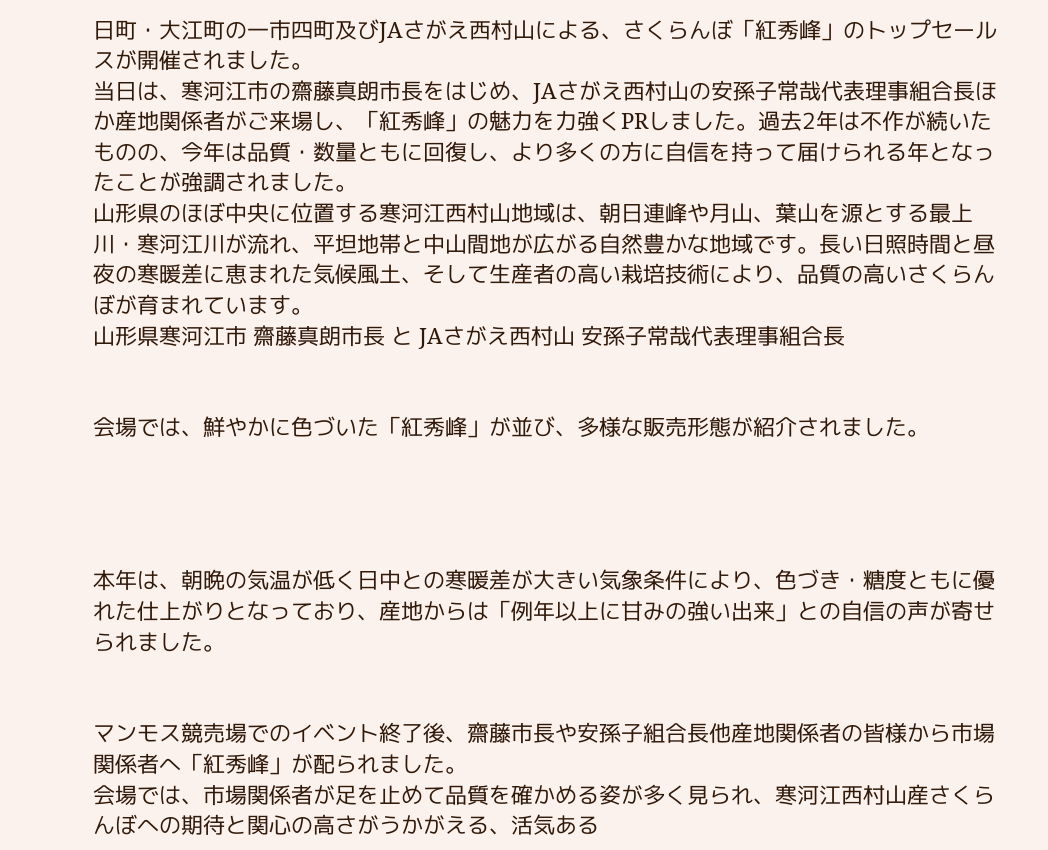日町・大江町の一市四町及びJAさがえ西村山による、さくらんぼ「紅秀峰」のトップセールスが開催されました。
当日は、寒河江市の齋藤真朗市長をはじめ、JAさがえ西村山の安孫子常哉代表理事組合長ほか産地関係者がご来場し、「紅秀峰」の魅力を力強くPRしました。過去2年は不作が続いたものの、今年は品質・数量ともに回復し、より多くの方に自信を持って届けられる年となったことが強調されました。
山形県のほぼ中央に位置する寒河江西村山地域は、朝日連峰や月山、葉山を源とする最上川・寒河江川が流れ、平坦地帯と中山間地が広がる自然豊かな地域です。長い日照時間と昼夜の寒暖差に恵まれた気候風土、そして生産者の高い栽培技術により、品質の高いさくらんぼが育まれています。
山形県寒河江市 齋藤真朗市長 と JAさがえ西村山 安孫子常哉代表理事組合長


会場では、鮮やかに色づいた「紅秀峰」が並び、多様な販売形態が紹介されました。




本年は、朝晩の気温が低く日中との寒暖差が大きい気象条件により、色づき・糖度ともに優れた仕上がりとなっており、産地からは「例年以上に甘みの強い出来」との自信の声が寄せられました。


マンモス競売場でのイベント終了後、齋藤市長や安孫子組合長他産地関係者の皆様から市場関係者へ「紅秀峰」が配られました。
会場では、市場関係者が足を止めて品質を確かめる姿が多く見られ、寒河江西村山産さくらんぼへの期待と関心の高さがうかがえる、活気ある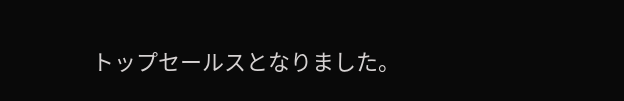トップセールスとなりました。